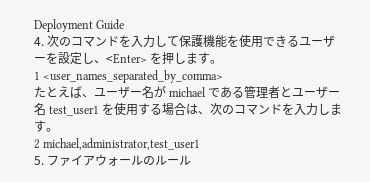Deployment Guide
4. 次のコマンドを入力して保護機能を使用できるユーザーを設定し、<Enter> を押します。
1 <user_names_separated_by_comma>
たとえば、ユーザー名が michael である管理者とユーザー名 test_user1 を使用する場合は、次のコマンドを入力します。
2 michael,administrator,test_user1
5. ファイアウォールのルール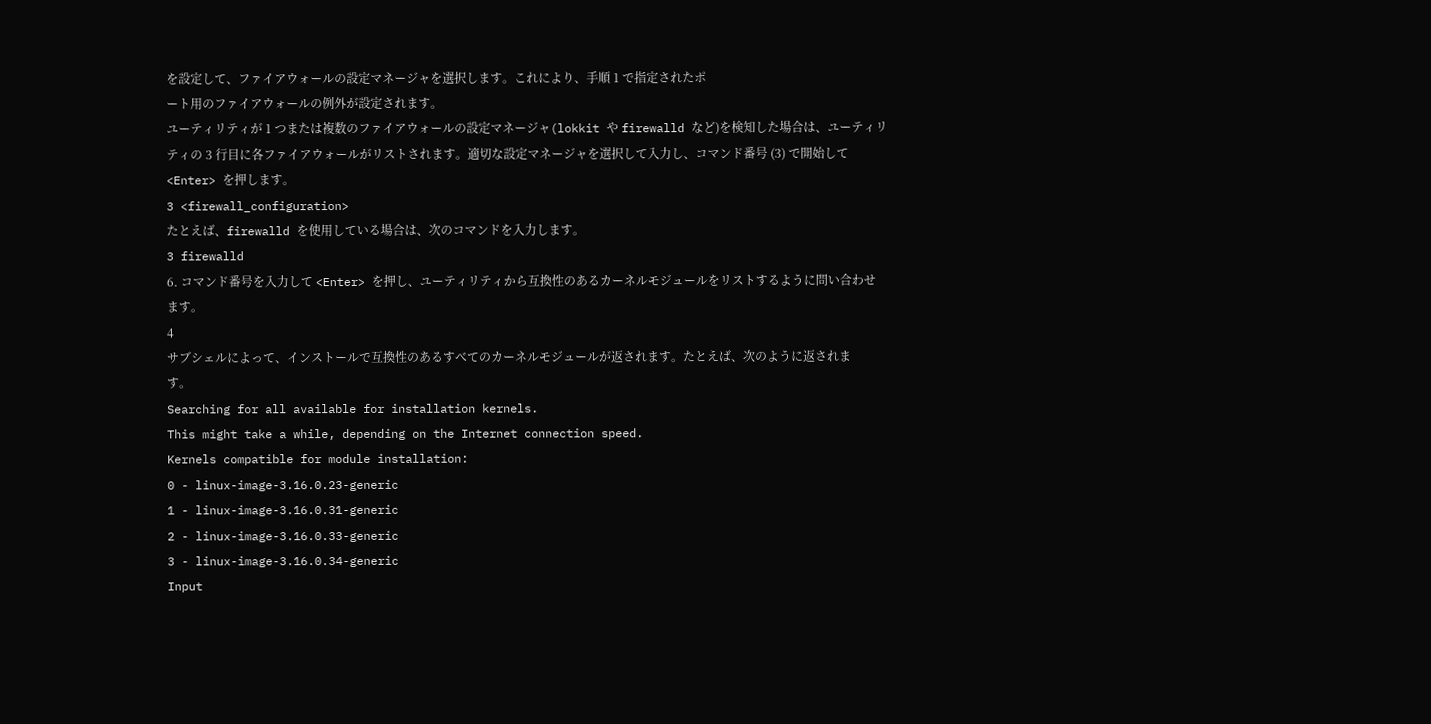を設定して、ファイアウォールの設定マネージャを選択します。これにより、手順 1 で指定されたポ
ート用のファイアウォールの例外が設定されます。
ユーティリティが 1 つまたは複数のファイアウォールの設定マネージャ(lokkit や firewalld など)を検知した場合は、ユーティリ
ティの 3 行目に各ファイアウォールがリストされます。適切な設定マネージャを選択して入力し、コマンド番号 (3) で開始して
<Enter> を押します。
3 <firewall_configuration>
たとえば、firewalld を使用している場合は、次のコマンドを入力します。
3 firewalld
6. コマンド番号を入力して <Enter> を押し、ユーティリティから互換性のあるカーネルモジュールをリストするように問い合わせ
ます。
4
サブシェルによって、インストールで互換性のあるすべてのカーネルモジュールが返されます。たとえば、次のように返されま
す。
Searching for all available for installation kernels.
This might take a while, depending on the Internet connection speed.
Kernels compatible for module installation:
0 - linux-image-3.16.0.23-generic
1 - linux-image-3.16.0.31-generic
2 - linux-image-3.16.0.33-generic
3 - linux-image-3.16.0.34-generic
Input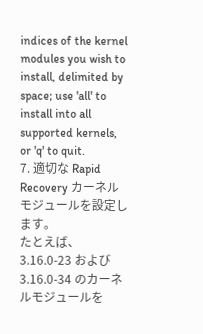indices of the kernel modules you wish to install, delimited by space; use 'all' to
install into all supported kernels, or 'q' to quit.
7. 適切な Rapid Recovery カーネルモジュールを設定します。
たとえば、3.16.0-23 および 3.16.0-34 のカーネルモジュールを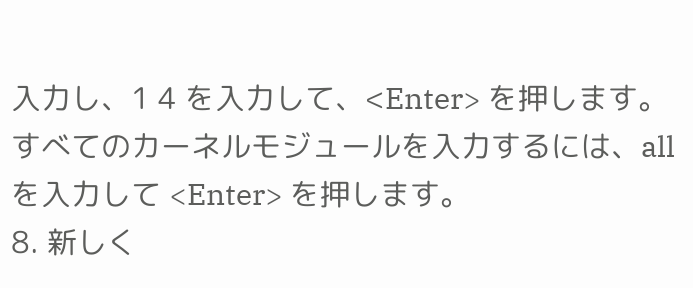入力し、1 4 を入力して、<Enter> を押します。
すべてのカーネルモジュールを入力するには、all を入力して <Enter> を押します。
8. 新しく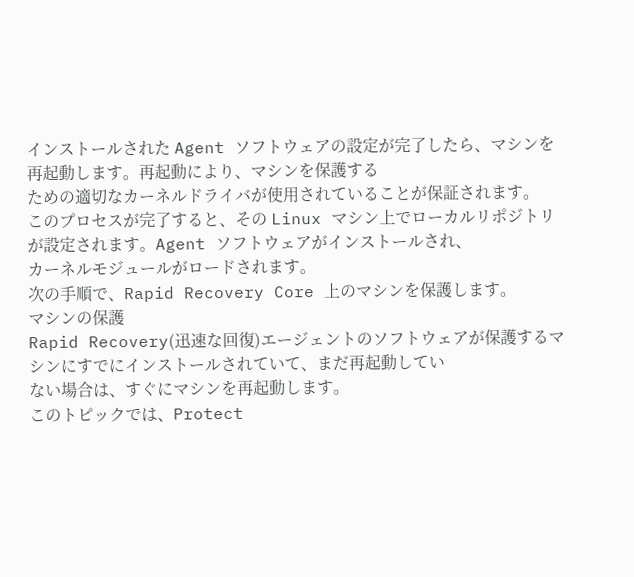インストールされた Agent ソフトウェアの設定が完了したら、マシンを再起動します。再起動により、マシンを保護する
ための適切なカーネルドライバが使用されていることが保証されます。
このプロセスが完了すると、その Linux マシン上でローカルリポジトリが設定されます。Agent ソフトウェアがインストールされ、
カーネルモジュールがロードされます。
次の手順で、Rapid Recovery Core 上のマシンを保護します。
マシンの保護
Rapid Recovery(迅速な回復)エージェントのソフトウェアが保護するマシンにすでにインストールされていて、まだ再起動してい
ない場合は、すぐにマシンを再起動します。
このトピックでは、Protect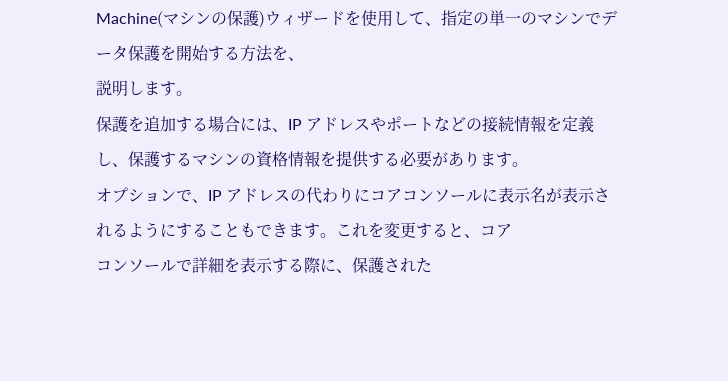Machine(マシンの保護)ウィザードを使用して、指定の単一のマシンでデータ保護を開始する方法を、
説明します。
保護を追加する場合には、IP アドレスやポートなどの接続情報を定義し、保護するマシンの資格情報を提供する必要があります。
オプションで、IP アドレスの代わりにコアコンソールに表示名が表示されるようにすることもできます。これを変更すると、コア
コンソールで詳細を表示する際に、保護された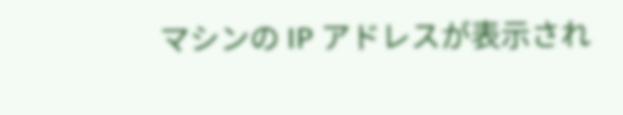マシンの IP アドレスが表示され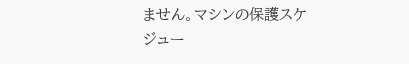ません。マシンの保護スケジュー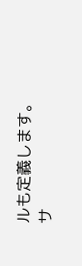ルも定義します。
サ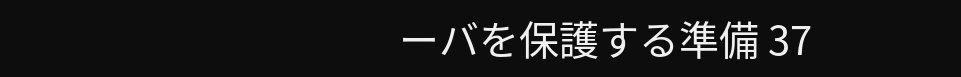ーバを保護する準備 37